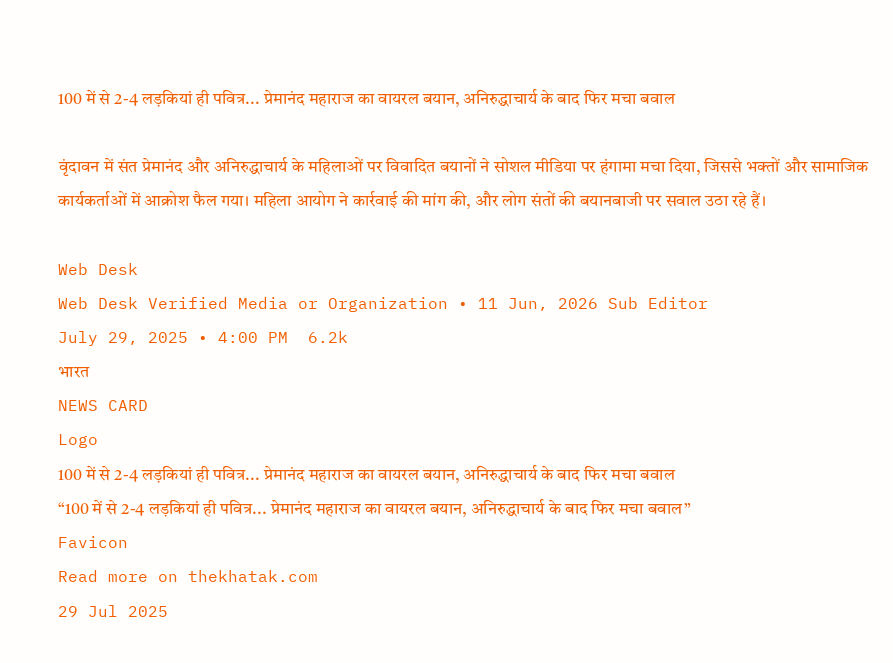100 में से 2-4 लड़कियां ही पवित्र... प्रेमानंद महाराज का वायरल बयान, अनिरुद्धाचार्य के बाद फिर मचा बवाल

वृंदावन में संत प्रेमानंद और अनिरुद्धाचार्य के महिलाओं पर विवादित बयानों ने सोशल मीडिया पर हंगामा मचा दिया, जिससे भक्तों और सामाजिक कार्यकर्ताओं में आक्रोश फैल गया। महिला आयोग ने कार्रवाई की मांग की, और लोग संतों की बयानबाजी पर सवाल उठा रहे हैं।

Web Desk
Web Desk Verified Media or Organization • 11 Jun, 2026 Sub Editor
July 29, 2025 • 4:00 PM  6.2k
भारत
NEWS CARD
Logo
100 में से 2-4 लड़कियां ही पवित्र... प्रेमानंद महाराज का वायरल बयान, अनिरुद्धाचार्य के बाद फिर मचा बवाल
“100 में से 2-4 लड़कियां ही पवित्र... प्रेमानंद महाराज का वायरल बयान, अनिरुद्धाचार्य के बाद फिर मचा बवाल”
Favicon
Read more on thekhatak.com
29 Jul 2025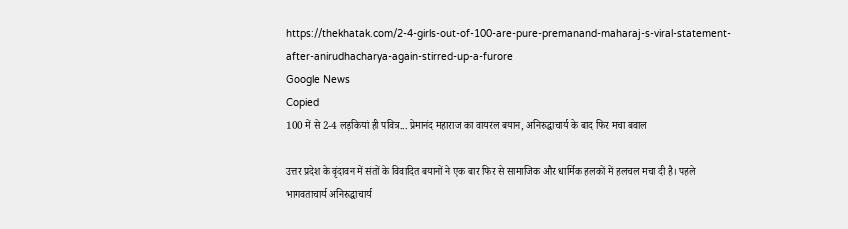https://thekhatak.com/2-4-girls-out-of-100-are-pure-premanand-maharaj-s-viral-statement-after-anirudhacharya-again-stirred-up-a-furore
Google News
Copied
100 में से 2-4 लड़कियां ही पवित्र... प्रेमानंद महाराज का वायरल बयान, अनिरुद्धाचार्य के बाद फिर मचा बवाल

उत्तर प्रदेश के वृंदावन में संतों के विवादित बयानों ने एक बार फिर से सामाजिक और धार्मिक हलकों में हलचल मचा दी है। पहले भागवताचार्य अनिरुद्धाचार्य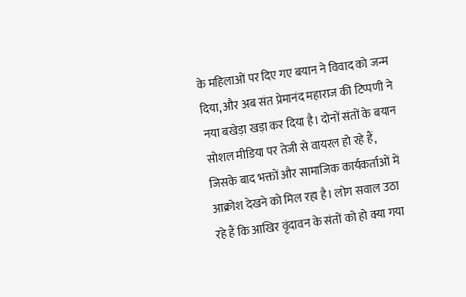के महिलाओं पर दिए गए बयान ने विवाद को जन्म दिया, और अब संत प्रेमानंद महाराज की टिप्पणी ने नया बखेड़ा खड़ा कर दिया है। दोनों संतों के बयान सोशल मीडिया पर तेजी से वायरल हो रहे हैं, जिसके बाद भक्तों और सामाजिक कार्यकर्ताओं में आक्रोश देखने को मिल रहा है। लोग सवाल उठा रहे हैं कि आखिर वृंदावन के संतों को हो क्या गया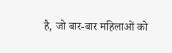है, जो बार-बार महिलाओं को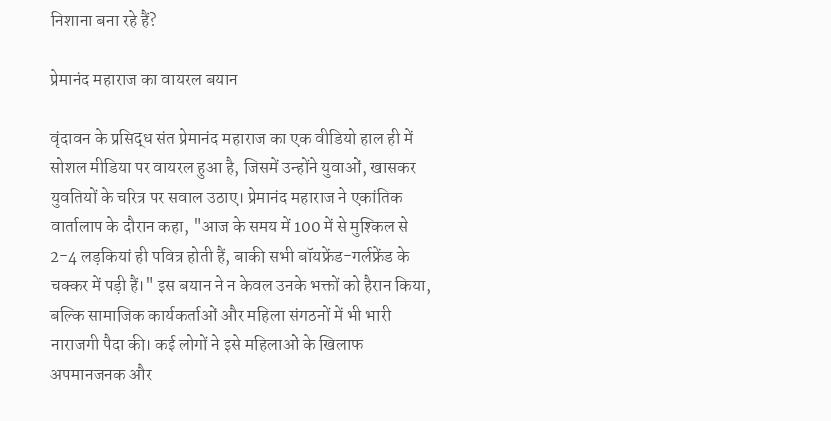निशाना बना रहे हैं?

प्रेमानंद महाराज का वायरल बयान

वृंदावन के प्रसिद्ध संत प्रेमानंद महाराज का एक वीडियो हाल ही में सोशल मीडिया पर वायरल हुआ है, जिसमें उन्होंने युवाओं, खासकर युवतियों के चरित्र पर सवाल उठाए। प्रेमानंद महाराज ने एकांतिक वार्तालाप के दौरान कहा, "आज के समय में 100 में से मुश्किल से 2-4 लड़कियां ही पवित्र होती हैं, बाकी सभी बॉयफ्रेंड-गर्लफ्रेंड के चक्कर में पड़ी हैं।" इस बयान ने न केवल उनके भक्तों को हैरान किया, बल्कि सामाजिक कार्यकर्ताओं और महिला संगठनों में भी भारी नाराजगी पैदा की। कई लोगों ने इसे महिलाओं के खिलाफ अपमानजनक और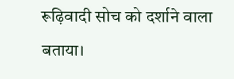रूढ़िवादी सोच को दर्शाने वाला बताया।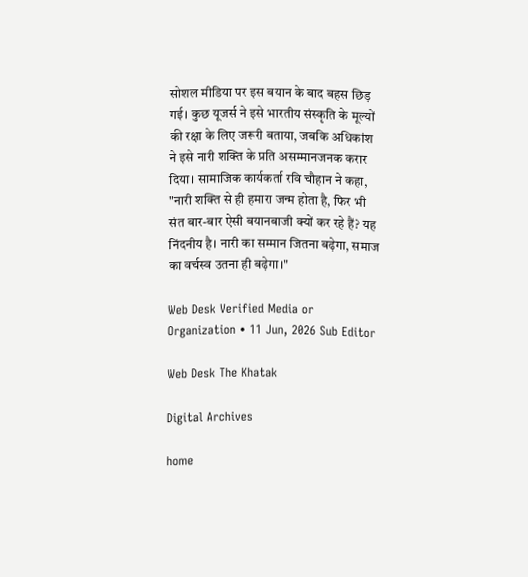सोशल मीडिया पर इस बयान के बाद बहस छिड़ गई। कुछ यूजर्स ने इसे भारतीय संस्कृति के मूल्यों की रक्षा के लिए जरूरी बताया, जबकि अधिकांश ने इसे नारी शक्ति के प्रति असम्मानजनक करार दिया। सामाजिक कार्यकर्ता रवि चौहान ने कहा, "नारी शक्ति से ही हमारा जन्म होता है, फिर भी संत बार-बार ऐसी बयानबाजी क्यों कर रहे हैं? यह निंदनीय है। नारी का सम्मान जितना बढ़ेगा, समाज का वर्चस्व उतना ही बढ़ेगा।"

Web Desk Verified Media or Organization • 11 Jun, 2026 Sub Editor

Web Desk The Khatak

Digital Archives

home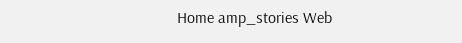Home amp_stories Web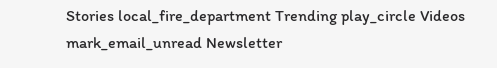Stories local_fire_department Trending play_circle Videos mark_email_unread Newsletter